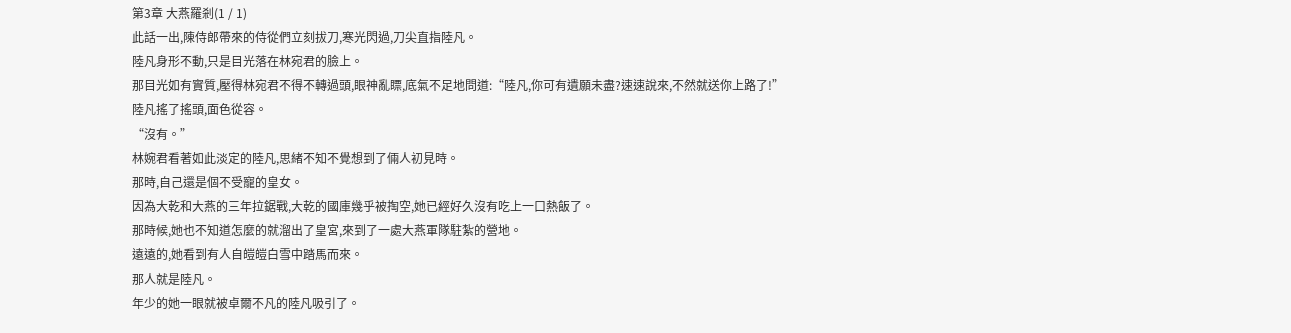第3章 大燕羅剎(1 / 1)
此話一出,陳侍郎帶來的侍從們立刻拔刀,寒光閃過,刀尖直指陸凡。
陸凡身形不動,只是目光落在林宛君的臉上。
那目光如有實質,壓得林宛君不得不轉過頭,眼神亂瞟,底氣不足地問道:“陸凡,你可有遺願未盡?速速說來,不然就送你上路了!”
陸凡搖了搖頭,面色從容。
“沒有。”
林婉君看著如此淡定的陸凡,思緒不知不覺想到了倆人初見時。
那時,自己還是個不受寵的皇女。
因為大乾和大燕的三年拉鋸戰,大乾的國庫幾乎被掏空,她已經好久沒有吃上一口熱飯了。
那時候,她也不知道怎麼的就溜出了皇宮,來到了一處大燕軍隊駐紮的營地。
遠遠的,她看到有人自皚皚白雪中踏馬而來。
那人就是陸凡。
年少的她一眼就被卓爾不凡的陸凡吸引了。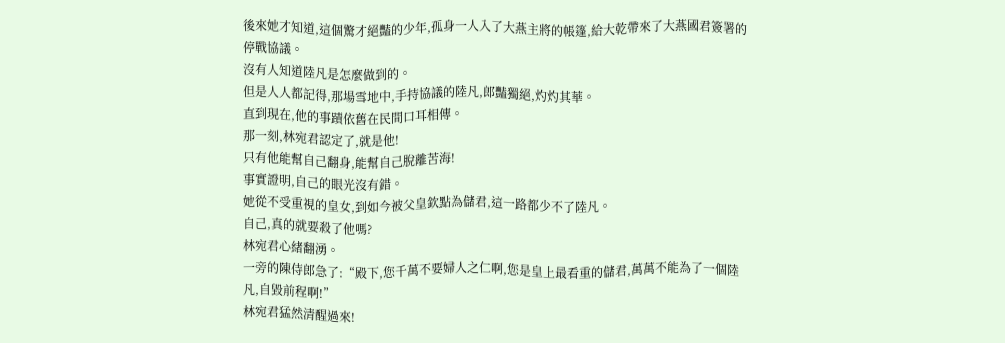後來她才知道,這個驚才絕豔的少年,孤身一人入了大燕主將的帳篷,給大乾帶來了大燕國君簽署的停戰協議。
沒有人知道陸凡是怎麼做到的。
但是人人都記得,那場雪地中,手持協議的陸凡,郎豔獨絕,灼灼其華。
直到現在,他的事蹟依舊在民間口耳相傳。
那一刻,林宛君認定了,就是他!
只有他能幫自己翻身,能幫自己脫離苦海!
事實證明,自己的眼光沒有錯。
她從不受重視的皇女,到如今被父皇欽點為儲君,這一路都少不了陸凡。
自己,真的就要殺了他嗎?
林宛君心緒翻湧。
一旁的陳侍郎急了:“殿下,您千萬不要婦人之仁啊,您是皇上最看重的儲君,萬萬不能為了一個陸凡,自毀前程啊!”
林宛君猛然清醒過來!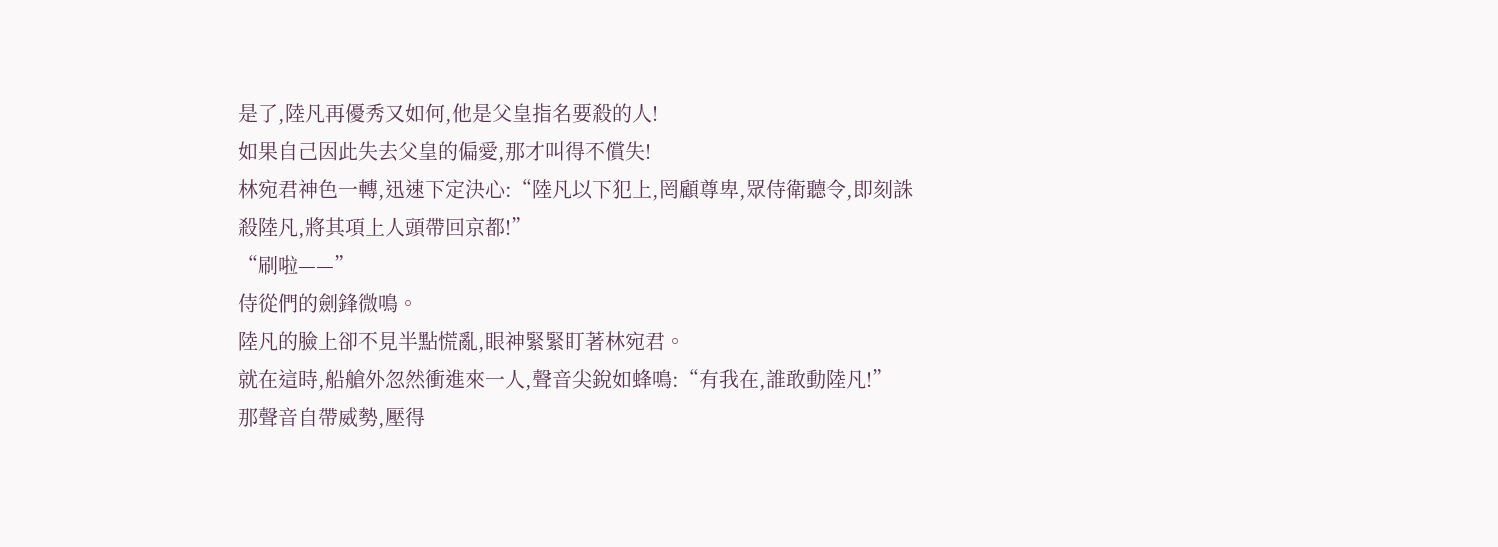是了,陸凡再優秀又如何,他是父皇指名要殺的人!
如果自己因此失去父皇的偏愛,那才叫得不償失!
林宛君神色一轉,迅速下定決心:“陸凡以下犯上,罔顧尊卑,眾侍衛聽令,即刻誅殺陸凡,將其項上人頭帶回京都!”
“刷啦——”
侍從們的劍鋒微鳴。
陸凡的臉上卻不見半點慌亂,眼神緊緊盯著林宛君。
就在這時,船艙外忽然衝進來一人,聲音尖銳如蜂鳴:“有我在,誰敢動陸凡!”
那聲音自帶威勢,壓得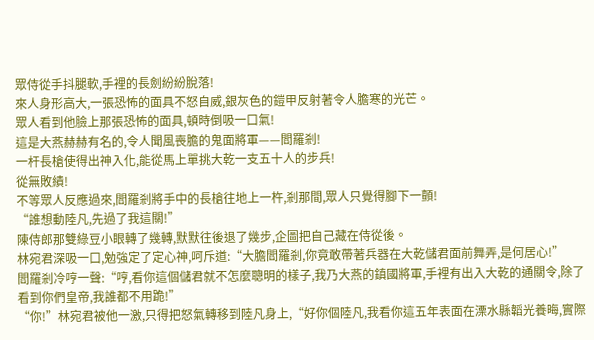眾侍從手抖腿軟,手裡的長劍紛紛脫落!
來人身形高大,一張恐怖的面具不怒自威,銀灰色的鎧甲反射著令人膽寒的光芒。
眾人看到他臉上那張恐怖的面具,頓時倒吸一口氣!
這是大燕赫赫有名的,令人聞風喪膽的鬼面將軍——閻羅剎!
一杆長槍使得出神入化,能從馬上單挑大乾一支五十人的步兵!
從無敗績!
不等眾人反應過來,閻羅剎將手中的長槍往地上一杵,剎那間,眾人只覺得腳下一顫!
“誰想動陸凡,先過了我這關!”
陳侍郎那雙綠豆小眼轉了幾轉,默默往後退了幾步,企圖把自己藏在侍從後。
林宛君深吸一口,勉強定了定心神,呵斥道:“大膽閻羅剎,你竟敢帶著兵器在大乾儲君面前舞弄,是何居心!”
閻羅剎冷哼一聲:“哼,看你這個儲君就不怎麼聰明的樣子,我乃大燕的鎮國將軍,手裡有出入大乾的通關令,除了看到你們皇帝,我誰都不用跪!”
“你!”林宛君被他一激,只得把怒氣轉移到陸凡身上,“好你個陸凡,我看你這五年表面在溧水縣韜光養晦,實際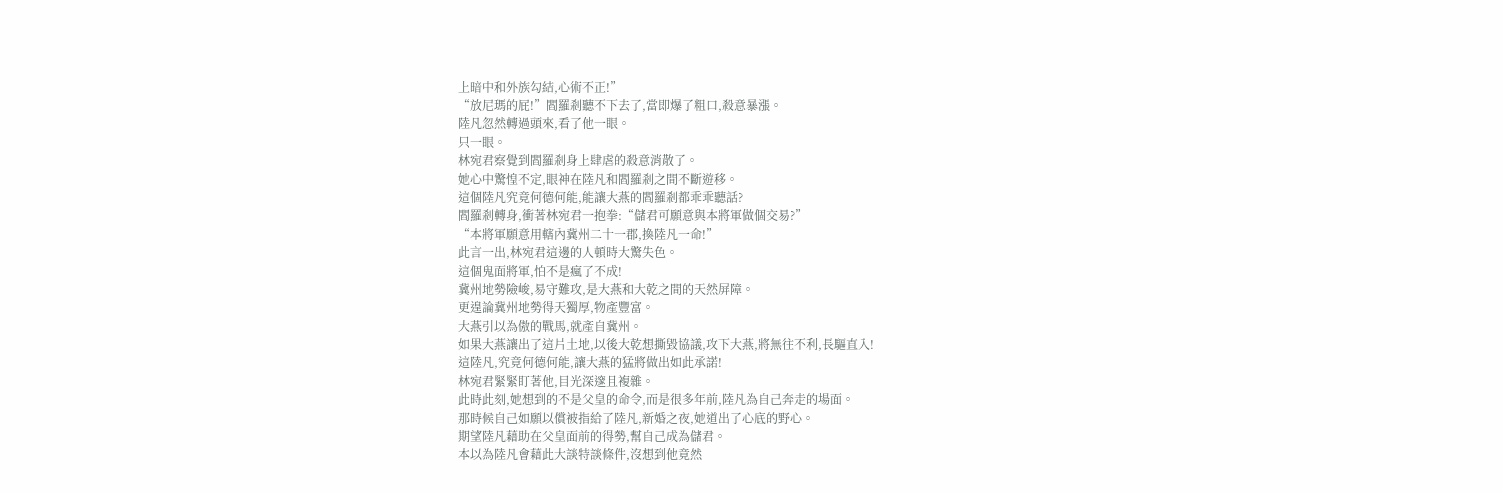上暗中和外族勾結,心術不正!”
“放尼瑪的屁!”閻羅剎聽不下去了,當即爆了粗口,殺意暴漲。
陸凡忽然轉過頭來,看了他一眼。
只一眼。
林宛君察覺到閻羅剎身上肆虐的殺意消散了。
她心中驚惶不定,眼神在陸凡和閻羅剎之間不斷遊移。
這個陸凡究竟何德何能,能讓大燕的閻羅剎都乖乖聽話?
閻羅剎轉身,衝著林宛君一抱拳:“儲君可願意與本將軍做個交易?”
“本將軍願意用轄內冀州二十一郡,換陸凡一命!”
此言一出,林宛君這邊的人頓時大驚失色。
這個鬼面將軍,怕不是瘋了不成!
冀州地勢險峻,易守難攻,是大燕和大乾之間的天然屏障。
更遑論冀州地勢得天獨厚,物產豐富。
大燕引以為傲的戰馬,就產自冀州。
如果大燕讓出了這片土地,以後大乾想撕毀協議,攻下大燕,將無往不利,長驅直入!
這陸凡,究竟何德何能,讓大燕的猛將做出如此承諾!
林宛君緊緊盯著他,目光深邃且複雜。
此時此刻,她想到的不是父皇的命令,而是很多年前,陸凡為自己奔走的場面。
那時候自己如願以償被指給了陸凡,新婚之夜,她道出了心底的野心。
期望陸凡藉助在父皇面前的得勢,幫自己成為儲君。
本以為陸凡會藉此大談特談條件,沒想到他竟然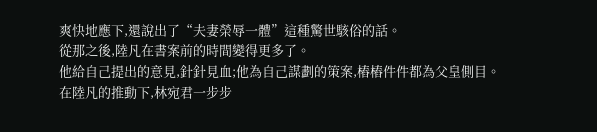爽快地應下,還說出了“夫妻榮辱一體”這種驚世駭俗的話。
從那之後,陸凡在書案前的時間變得更多了。
他給自己提出的意見,針針見血;他為自己謀劃的策案,樁樁件件都為父皇側目。
在陸凡的推動下,林宛君一步步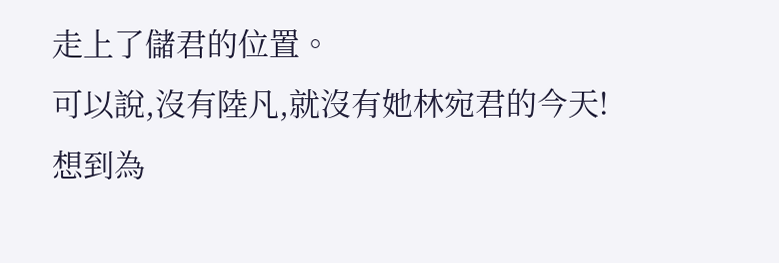走上了儲君的位置。
可以說,沒有陸凡,就沒有她林宛君的今天!
想到為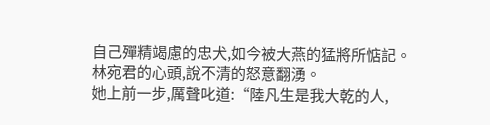自己殫精竭慮的忠犬,如今被大燕的猛將所惦記。
林宛君的心頭,說不清的怒意翻湧。
她上前一步,厲聲叱道:“陸凡生是我大乾的人,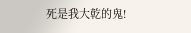死是我大乾的鬼!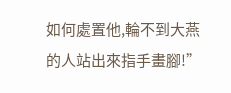如何處置他,輪不到大燕的人站出來指手畫腳!”